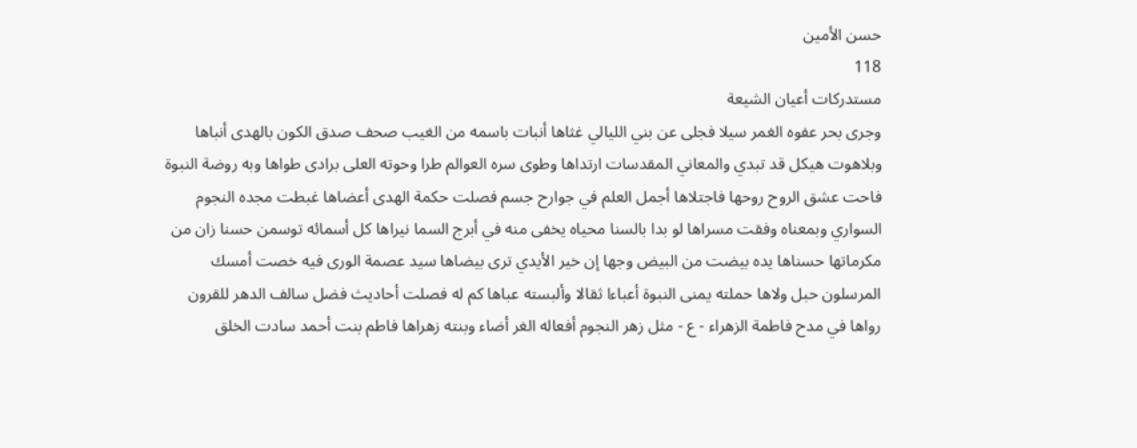حسن الأمين
118
مستدركات أعيان الشيعة
وجرى بحر عفوه الغمر سيلا فجلى عن بني الليالي غثاها أنبات باسمه من الغيب صحف صدق الكون بالهدى أنباها وبلاهوت هيكل قد تبدي والمعاني المقدسات ارتداها وطوى سره العوالم طرا وحوته العلى برادى طواها وبه روضة النبوة فاحت عشق الروح روحها فاجتلاها أجمل العلم في جوارح جسم فصلت حكمة الهدى أعضاها غبطت مجده النجوم السواري وبمعناه وفقت مسراها لو بدا بالسنا محياه يخفى منه في أبرج السما نيراها كل أسمائه توسمن حسنا زان من مكرماتها حسناها يده بيضت من البيض وجها إن خير الأيدي ترى بيضاها سيد عصمة الورى فيه خصت أمسك المرسلون حبل ولاها حملته يمنى النبوة أعباءا ثقالا وألبسته عباها كم له فصلت أحاديث فضل سالف الدهر للقرون رواها في مدح فاطمة الزهراء - ع - مثل زهر النجوم أفعاله الغر أضاء وبنته زهراها فاطم بنت أحمد سادت الخلق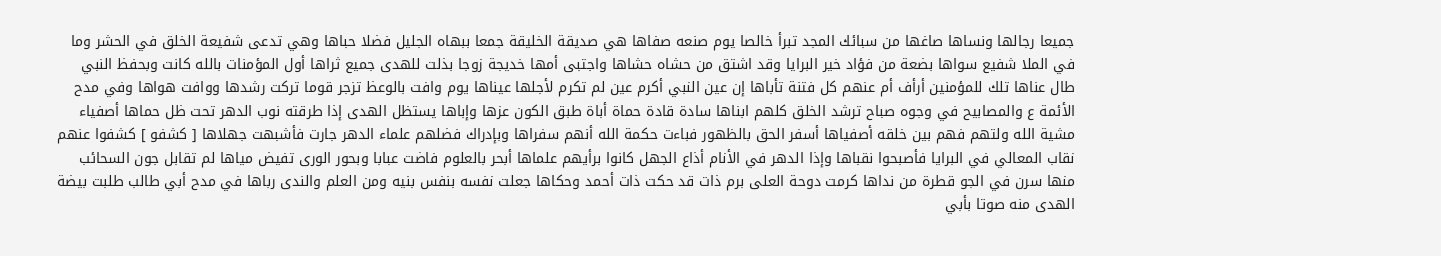جميعا رجالها ونساها صاغها من سبائك المجد تبرأ خالصا يوم صنعه صفاها هي صديقة الخليقة جمعا ببهاه الجليل فضلا حباها وهي تدعى شفيعة الخلق في الحشر وما في الملا شفيع سواها بضعة من فؤاد خير البرايا وقد اشتق من حشاه حشاها واجتبى أمها خديجة زوجا بذلت للهدى جميع ثراها أول المؤمنات بالله كانت وبحفظ النبي طال عناها تلك للمؤمنين أرأف أم عنهم كل فتنة تأباها إن عين النبي أكرم عين لم تكرم لأجلها عيناها يوم وافت بالوعظ تزجر قوما تركت رشدها ووافت هواها وفي مدح الأئمة ع والمصابيح في وجوه صباح ترشد الخلق كلهم ابناها سادة قادة حماة أباة طبق الكون عزها وإباها يستظل الهدى إذا طرقته نوب الدهر تحت ظل حماها أصفياء مشية الله ولتهم فهم بين خلقه أصفياها أسفر الحق بالظهور فباءت حكمة الله أنهم سفراها وبإدراك فضلهم علماء الدهر جارت فأشبهت جهلاها [ كشفو ] كشفوا عنهم نقاب المعالي في البرايا فأصبحوا نقباها وإذا الدهر في الأنام أذاع الجهل كانوا برأيهم علماها أبحر بالعلوم فاضت عبابا وبحور الورى تفيض مياها لم تقابل جون السحائب منها سرن في الجو قطرة من نداها كرمت دوحة العلى برم ذات قد حكت ذات أحمد وحكاها جعلت نفسه بنفس بنيه ومن العلم والندى رباها في مدح أبي طالب طلبت بيضة الهدى منه صوتا بأبي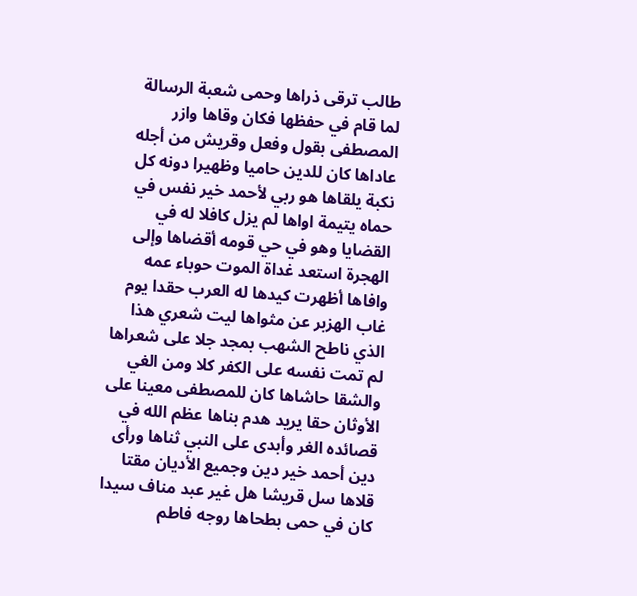طالب ترقى ذراها وحمى شعبة الرسالة لما قام في حفظها فكان وقاها وازر المصطفى بقول وفعل وقريش من أجله عاداها كان للدين حاميا وظهيرا دونه كل نكبة يلقاها هو ربي لأحمد خير نفس في حماه يتيمة اواها لم يزل كافلا له في القضايا وهو في حي قومه أقضاها وإلى الهجرة استعد غداة الموت حوباء عمه وافاها أظهرت كيدها له العرب حقدا يوم غاب الهزبر عن مثواها ليت شعري هذا الذي ناطح الشهب بمجد جلا على شعراها لم تمت نفسه على الكفر كلا ومن الغي والشقا حاشاها كان للمصطفى معينا على الأوثان حقا يريد هدم بناها عظم الله في قصائده الغر وأبدى على النبي ثناها ورأى دين أحمد خير دين وجميع الأديان مقتا قلاها سل قريشا هل غير عبد مناف سيدا كان في حمى بطحاها روجه فاطم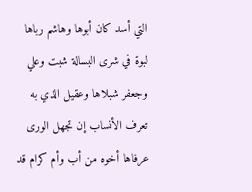التي أسد كان أبوها وهاشم رباها لبوة في شرى البسالة شبت وعلي وجعفر شبلاها وعقيل الذي به تعرف الأنساب إن تجهل الورى عرفاها أخوه من أب وأم كرام قد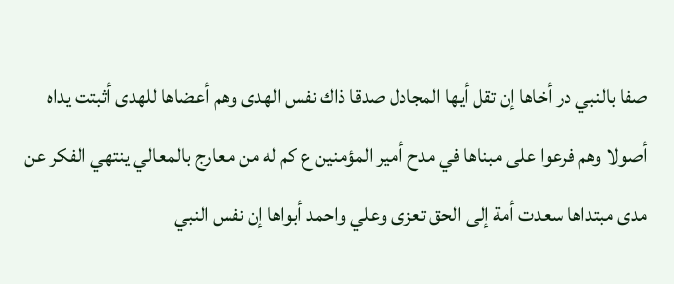صفا بالنبي در أخاها إن تقل أيها المجادل صدقا ذاك نفس الهدى وهم أعضاها للهدى أثبتت يداه أصولا وهم فرعوا على مبناها في مدح أمير المؤمنين ع كم له من معارج بالمعالي ينتهي الفكر عن مدى مبتداها سعدت أمة إلى الحق تعزى وعلي واحمد أبواها إن نفس النبي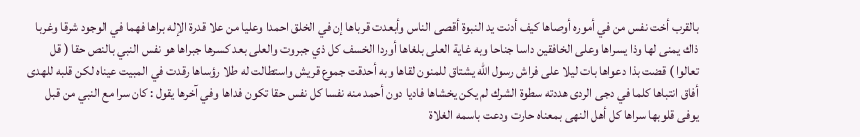بالقرب أخت نفس من في أموره أوصاها كيف أدنت يد النبوة أقصى الناس وأبعدت قرباها إن في الخلق احمدا وعليا من علا قدرة الإله براها فهما في الوجود شرقا وغربا ذاك يمنى لها وذا يسراها وعلى الخافقين داسا جناحا وبه غاية العلى بلغاها أوردا الخسف كل ذي جبروت والعلى بعد كسرها جبراها هو نفس النبي بالنص حقا ( قل تعالوا ) قضت بذا دعواها بات ليلا على فراش رسول الله يشتاق للمنون لقاها وبه أحدقت جموع قريش واستطالت له طلا رؤساها رقدت في المبيت عيناه لكن قلبه للهدى أفاق انتباها كلما في دجى الردى هددته سطوة الشرك لم يكن يخشاها فاديا دون أحمد منه نفسا كل نفس حقا تكون فداها وفي آخرها يقول : كان سرا مع النبي من قبل يوفى قلوبها سراها كل أهل النهى بمعناه حارت ودعت باسمه الغلاة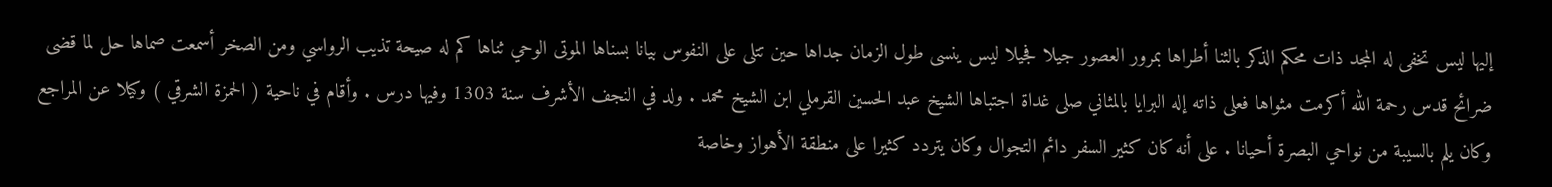إليها ليس تخفى له المجد ذات محكم الذكر بالثنا أطراها بمرور العصور جيلا فجيلا ليس ينسى طول الزمان جداها حين تتلى على النفوس بيانا بسناها الموتى الوحي ثناها كم له صيحة تذيب الرواسي ومن الصخر أسمعت صماها حل لما قضى ضرائح قدس رحمة الله أكرمت مثواها فعلى ذاته إله البرايا بالمثاني صلى غداة اجتباها الشيخ عبد الحسين القرملي ابن الشيخ محمد . ولد في النجف الأشرف سنة 1303 وفيها درس . وأقام في ناحية ( الحمزة الشرقي ) وكيلا عن المراجع وكان يلم بالسيبة من نواحي البصرة أحيانا . على أنه كان كثير السفر دائم التجوال وكان يتردد كثيرا على منطقة الأهواز وخاصة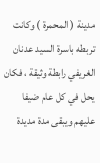مدينة ( المحمرة ) وكانت تربطه باسرة السيد عدنان الغريفي رابطة وثيقة ، فكان يحل في كل عام ضيفا عليهم ويبقى مدة مديدة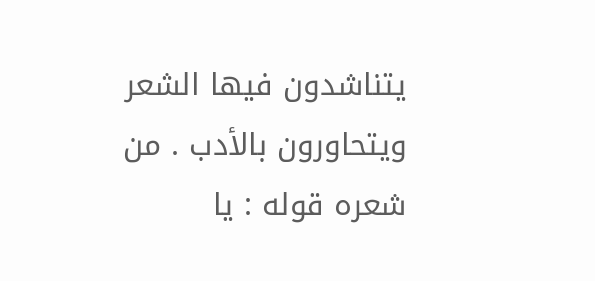يتناشدون فيها الشعر ويتحاورون بالأدب . من شعره قوله : يا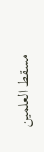مسقط العلمين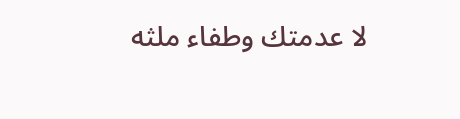لا عدمتك وطفاء ملثه